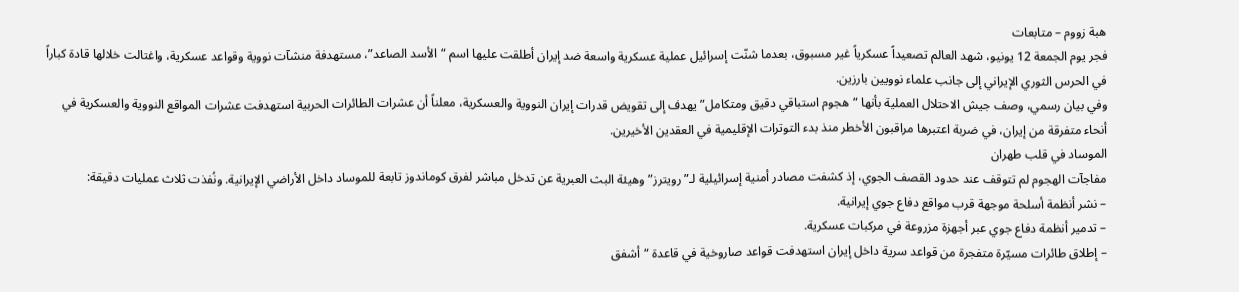هبة زووم – متابعات
فجر يوم الجمعة 12 يونيو، شهد العالم تصعيداً عسكرياً غير مسبوق، بعدما شنّت إسرائيل عملية عسكرية واسعة ضد إيران أطلقت عليها اسم “الأسد الصاعد”، مستهدفة منشآت نووية وقواعد عسكرية، واغتالت خلالها قادة كباراً في الحرس الثوري الإيراني إلى جانب علماء نوويين بارزين.
وفي بيان رسمي، وصف جيش الاحتلال العملية بأنها “هجوم استباقي دقيق ومتكامل” يهدف إلى تقويض قدرات إيران النووية والعسكرية، معلناً أن عشرات الطائرات الحربية استهدفت عشرات المواقع النووية والعسكرية في أنحاء متفرقة من إيران، في ضربة اعتبرها مراقبون الأخطر منذ بدء التوترات الإقليمية في العقدين الأخيرين.
الموساد في قلب طهران
مفاجآت الهجوم لم تتوقف عند حدود القصف الجوي، إذ كشفت مصادر أمنية إسرائيلية لـ”رويترز” وهيئة البث العبرية عن تدخل مباشر لفرق كوماندوز تابعة للموساد داخل الأراضي الإيرانية. ونُفذت ثلاث عمليات دقيقة:
– نشر أنظمة أسلحة موجهة قرب مواقع دفاع جوي إيرانية.
– تدمير أنظمة دفاع جوي عبر أجهزة مزروعة في مركبات عسكرية.
– إطلاق طائرات مسيّرة متفجرة من قواعد سرية داخل إيران استهدفت قواعد صاروخية في قاعدة “أشفق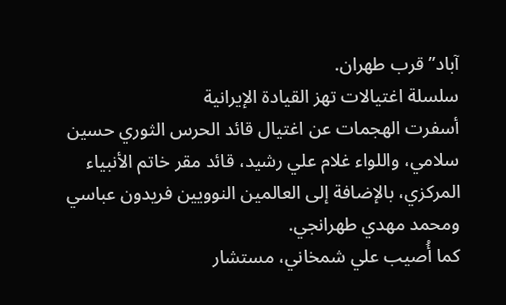آباد” قرب طهران.
سلسلة اغتيالات تهز القيادة الإيرانية
أسفرت الهجمات عن اغتيال قائد الحرس الثوري حسين سلامي، واللواء غلام علي رشيد، قائد مقر خاتم الأنبياء المركزي، بالإضافة إلى العالمين النوويين فريدون عباسي ومحمد مهدي طهرانجي.
كما أُصيب علي شمخاني، مستشار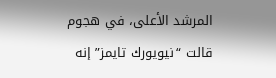المرشد الأعلى، في هجوم قالت “نيويورك تايمز” إنه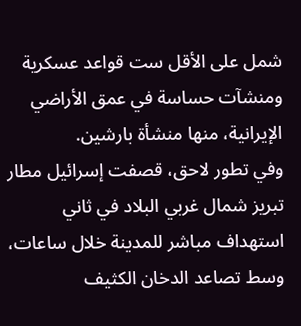شمل على الأقل ست قواعد عسكرية ومنشآت حساسة في عمق الأراضي الإيرانية، منها منشأة بارشين.
وفي تطور لاحق، قصفت إسرائيل مطار تبريز شمال غربي البلاد في ثاني استهداف مباشر للمدينة خلال ساعات، وسط تصاعد الدخان الكثيف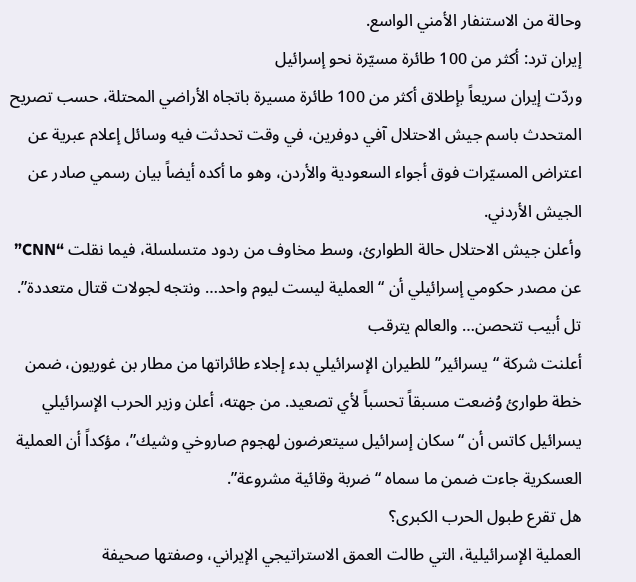وحالة من الاستنفار الأمني الواسع.
إيران ترد: أكثر من 100 طائرة مسيّرة نحو إسرائيل
وردّت إيران سريعاً بإطلاق أكثر من 100 طائرة مسيرة باتجاه الأراضي المحتلة، حسب تصريح المتحدث باسم جيش الاحتلال آفي دوفرين، في وقت تحدثت فيه وسائل إعلام عبرية عن اعتراض المسيّرات فوق أجواء السعودية والأردن، وهو ما أكده أيضاً بيان رسمي صادر عن الجيش الأردني.
وأعلن جيش الاحتلال حالة الطوارئ، وسط مخاوف من ردود متسلسلة، فيما نقلت “CNN” عن مصدر حكومي إسرائيلي أن “العملية ليست ليوم واحد… ونتجه لجولات قتال متعددة”.
تل أبيب تتحصن… والعالم يترقب
أعلنت شركة “يسرائير” للطيران الإسرائيلي بدء إجلاء طائراتها من مطار بن غوريون، ضمن خطة طوارئ وُضعت مسبقاً تحسباً لأي تصعيد. من جهته، أعلن وزير الحرب الإسرائيلي يسرائيل كاتس أن “سكان إسرائيل سيتعرضون لهجوم صاروخي وشيك”، مؤكداً أن العملية العسكرية جاءت ضمن ما سماه “ضربة وقائية مشروعة”.
هل تقرع طبول الحرب الكبرى؟
العملية الإسرائيلية، التي طالت العمق الاستراتيجي الإيراني، وصفتها صحيفة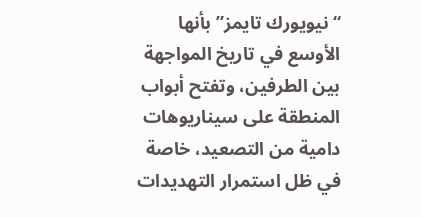“نيويورك تايمز” بأنها الأوسع في تاريخ المواجهة بين الطرفين، وتفتح أبواب المنطقة على سيناريوهات دامية من التصعيد، خاصة في ظل استمرار التهديدات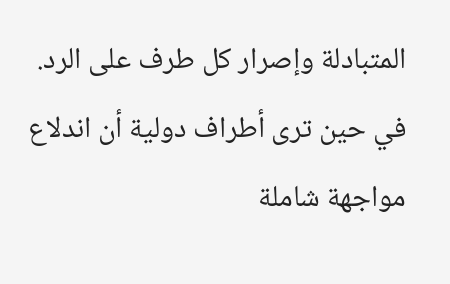المتبادلة وإصرار كل طرف على الرد.
في حين ترى أطراف دولية أن اندلاع مواجهة شاملة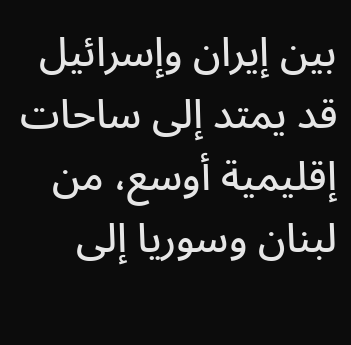بين إيران وإسرائيل قد يمتد إلى ساحات إقليمية أوسع، من لبنان وسوريا إلى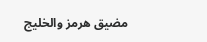مضيق هرمز والخليج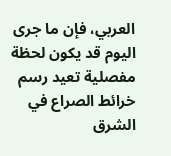العربي، فإن ما جرى اليوم قد يكون لحظة مفصلية تعيد رسم خرائط الصراع في الشرق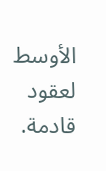الأوسط لعقود قادمة.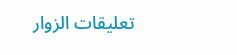تعليقات الزوار